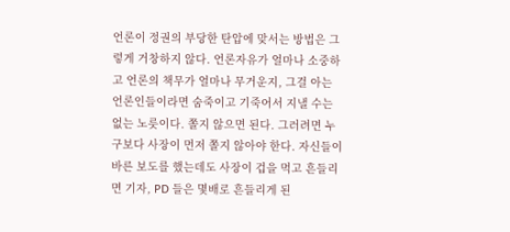언론이 정권의 부당한 탄압에 맞서는 방법은 그렇게 거창하지 않다. 언론자유가 얼마나 소중하고 언론의 책무가 얼마나 무거운지, 그걸 아는 언론인들이라면 숨죽이고 기죽어서 지낼 수는 없는 노릇이다. 쫄지 않으면 된다. 그러려면 누구보다 사장이 먼저 쫄지 않아야 한다. 자신들이 바른 보도를 했는데도 사장이 겁을 먹고 흔들리면 기자, PD 들은 몇배로 흔들리게 된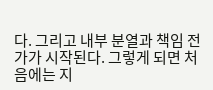다. 그리고 내부 분열과 책임 전가가 시작된다. 그렇게 되면 처음에는 지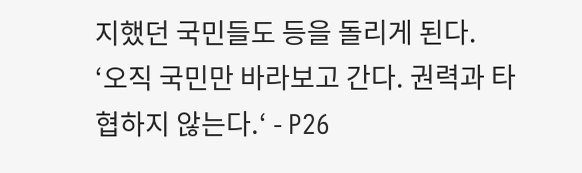지했던 국민들도 등을 돌리게 된다.
‘오직 국민만 바라보고 간다. 권력과 타협하지 않는다.‘ - P26